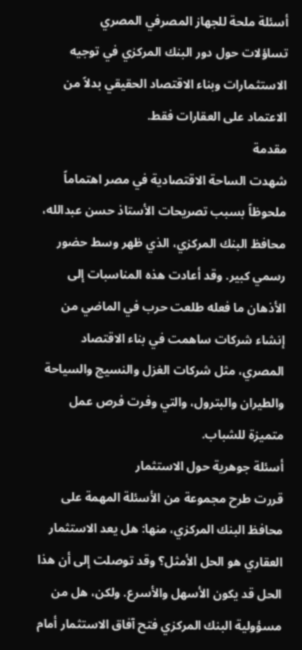أسئلة ملحة للجهاز المصرفي المصري
تساؤلات حول دور البنك المركزي في توجيه الاستثمارات وبناء الاقتصاد الحقيقي بدلاً من الاعتماد على العقارات فقط.
مقدمة
شهدت الساحة الاقتصادية في مصر اهتماماً ملحوظاً بسبب تصريحات الأستاذ حسن عبدالله، محافظ البنك المركزي، الذي ظهر وسط حضور رسمي كبير. وقد أعادت هذه المناسبات إلى الأذهان ما فعله طلعت حرب في الماضي من إنشاء شركات ساهمت في بناء الاقتصاد المصري، مثل شركات الغزل والنسيج والسياحة والطيران والبترول، والتي وفرت فرص عمل متميزة للشباب.
أسئلة جوهرية حول الاستثمار
قررت طرح مجموعة من الأسئلة المهمة على محافظ البنك المركزي، منها: هل يعد الاستثمار العقاري هو الحل الأمثل؟ وقد توصلت إلى أن هذا الحل قد يكون الأسهل والأسرع. ولكن، هل من مسؤولية البنك المركزي فتح آفاق الاستثمار أمام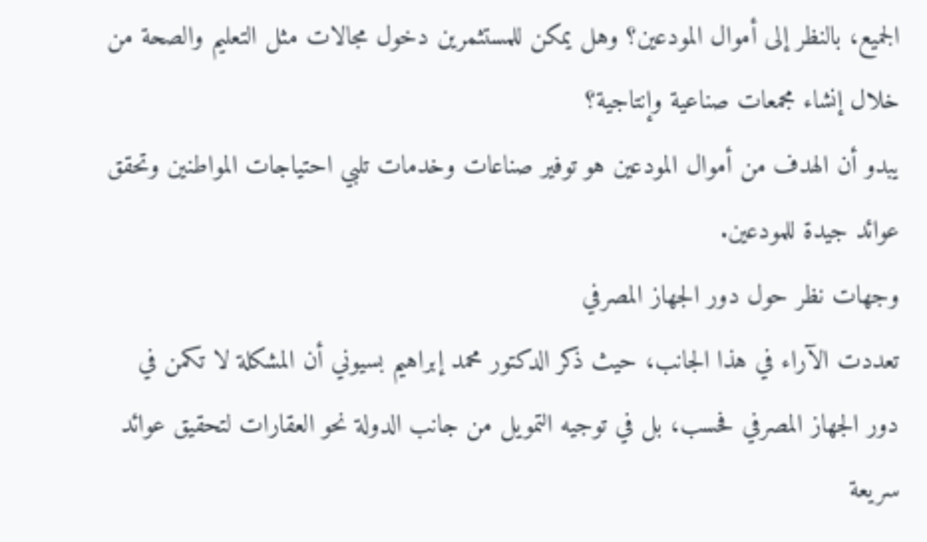الجميع، بالنظر إلى أموال المودعين؟ وهل يمكن للمستثمرين دخول مجالات مثل التعليم والصحة من خلال إنشاء مجمعات صناعية وإنتاجية؟
يبدو أن الهدف من أموال المودعين هو توفير صناعات وخدمات تلبي احتياجات المواطنين وتحقق عوائد جيدة للمودعين.
وجهات نظر حول دور الجهاز المصرفي
تعددت الآراء في هذا الجانب، حيث ذكر الدكتور محمد إبراهيم بسيوني أن المشكلة لا تكمن في دور الجهاز المصرفي فحسب، بل في توجيه التمويل من جانب الدولة نحو العقارات لتحقيق عوائد سريعة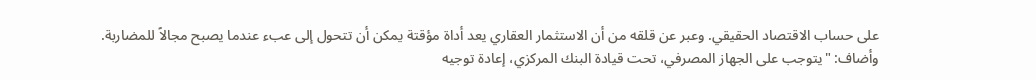على حساب الاقتصاد الحقيقي. وعبر عن قلقه من أن الاستثمار العقاري يعد أداة مؤقتة يمكن أن تتحول إلى عبء عندما يصبح مجالاً للمضاربة.
وأضاف: "يتوجب على الجهاز المصرفي، تحت قيادة البنك المركزي، إعادة توجيه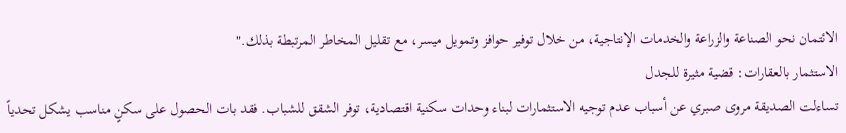الائتمان نحو الصناعة والزراعة والخدمات الإنتاجية، من خلال توفير حوافز وتمويل ميسر، مع تقليل المخاطر المرتبطة بذلك."
الاستثمار بالعقارات: قضية مثيرة للجدل
تساءلت الصديقة مروى صبري عن أسباب عدم توجيه الاستثمارات لبناء وحدات سكنية اقتصادية، توفر الشقق للشباب. فقد بات الحصول على سكنٍ مناسب يشكل تحدياً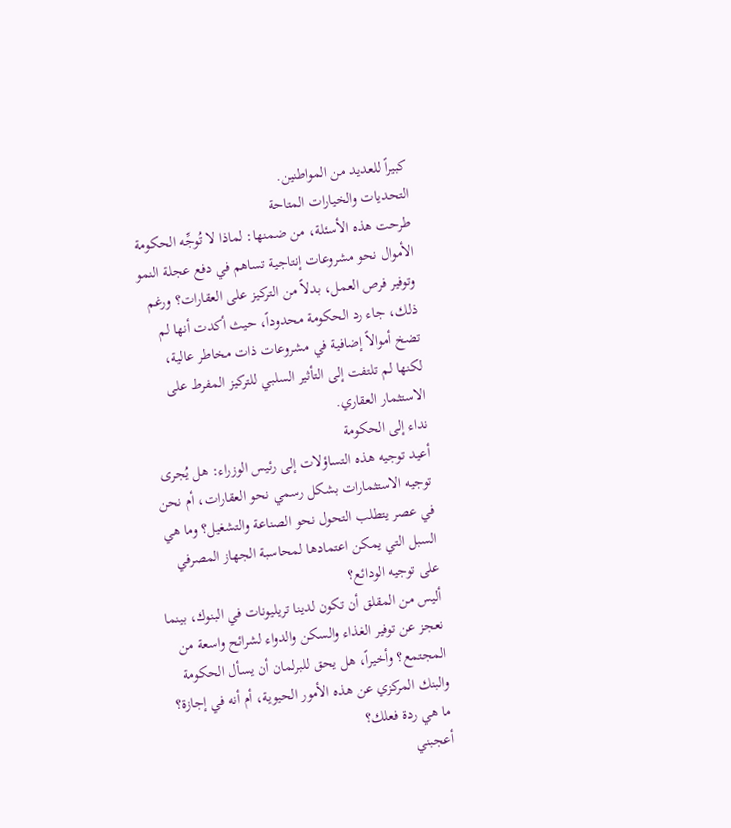كبيراً للعديد من المواطنين.
التحديات والخيارات المتاحة
طرحت هذه الأسئلة، من ضمنها: لماذا لا تُوجِّه الحكومة الأموال نحو مشروعات إنتاجية تساهم في دفع عجلة النمو وتوفير فرص العمل، بدلاً من التركيز على العقارات؟ ورغم ذلك، جاء رد الحكومة محدوداً، حيث أكدت أنها لم تضخ أموالاً إضافية في مشروعات ذات مخاطر عالية، لكنها لم تلتفت إلى التأثير السلبي للتركيز المفرط على الاستثمار العقاري.
نداء إلى الحكومة
أعيد توجيه هذه التساؤلات إلى رئيس الوزراء: هل يُجرى توجيه الاستثمارات بشكل رسمي نحو العقارات، أم نحن في عصر يتطلب التحول نحو الصناعة والتشغيل؟ وما هي السبل التي يمكن اعتمادها لمحاسبة الجهاز المصرفي على توجيه الودائع؟
أليس من المقلق أن تكون لدينا تريليونات في البنوك، بينما نعجز عن توفير الغذاء والسكن والدواء لشرائح واسعة من المجتمع؟ وأخيراً، هل يحق للبرلمان أن يسأل الحكومة والبنك المركزي عن هذه الأمور الحيوية، أم أنه في إجازة؟
ما هي ردة فعلك؟
أعجبني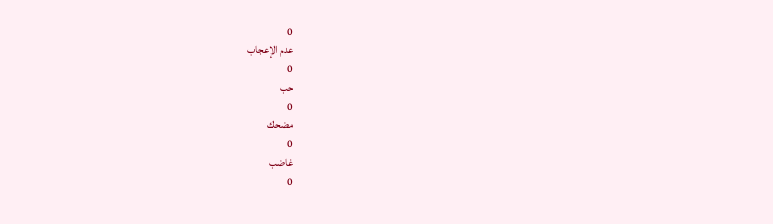0
عدم الإعجاب
0
حب
0
مضحك
0
غاضب
0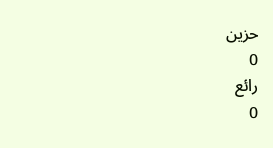حزين
0
رائع
0